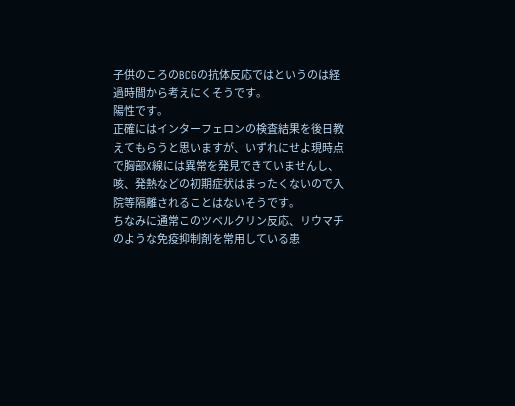子供のころのBCGの抗体反応ではというのは経過時間から考えにくそうです。
陽性です。
正確にはインターフェロンの検査結果を後日教えてもらうと思いますが、いずれにせよ現時点で胸部X線には異常を発見できていませんし、咳、発熱などの初期症状はまったくないので入院等隔離されることはないそうです。
ちなみに通常このツベルクリン反応、リウマチのような免疫抑制剤を常用している患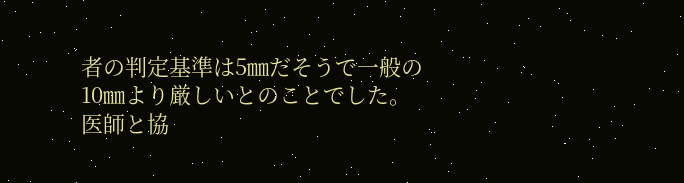者の判定基準は5㎜だそうで一般の10㎜より厳しいとのことでした。
医師と協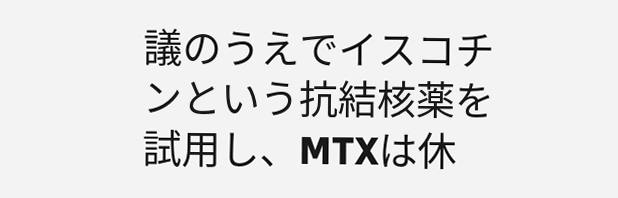議のうえでイスコチンという抗結核薬を試用し、MTXは休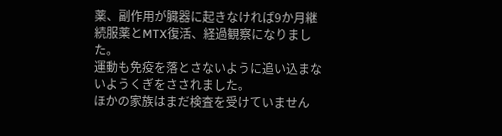薬、副作用が臓器に起きなければ9か月継続服薬とMTX復活、経過観察になりました。
運動も免疫を落とさないように追い込まないようくぎをさされました。
ほかの家族はまだ検査を受けていません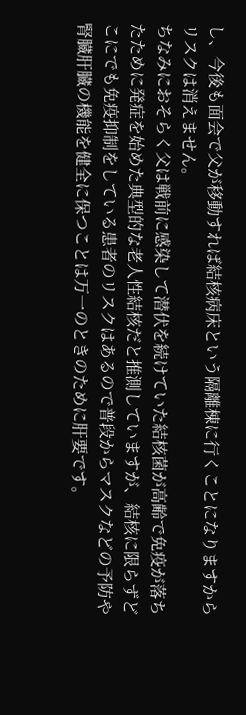し、今後も面会で父が移動すれば結核病床という隔離棟に行くことになりますからリスクは消えません。
ちなみにおそらく父は戦前に感染して潜伏を続けていた結核菌が高齢で免疫が落ちたために発症を始めた典型的な老人性結核だと推測していますが、結核に限らずどこにでも免疫抑制をしている患者のリスクはあるので普段からマスクなどの予防や腎臓肝臓の機能を健全に保つことは万一のときのために肝要です。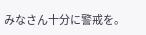みなさん十分に警戒を。